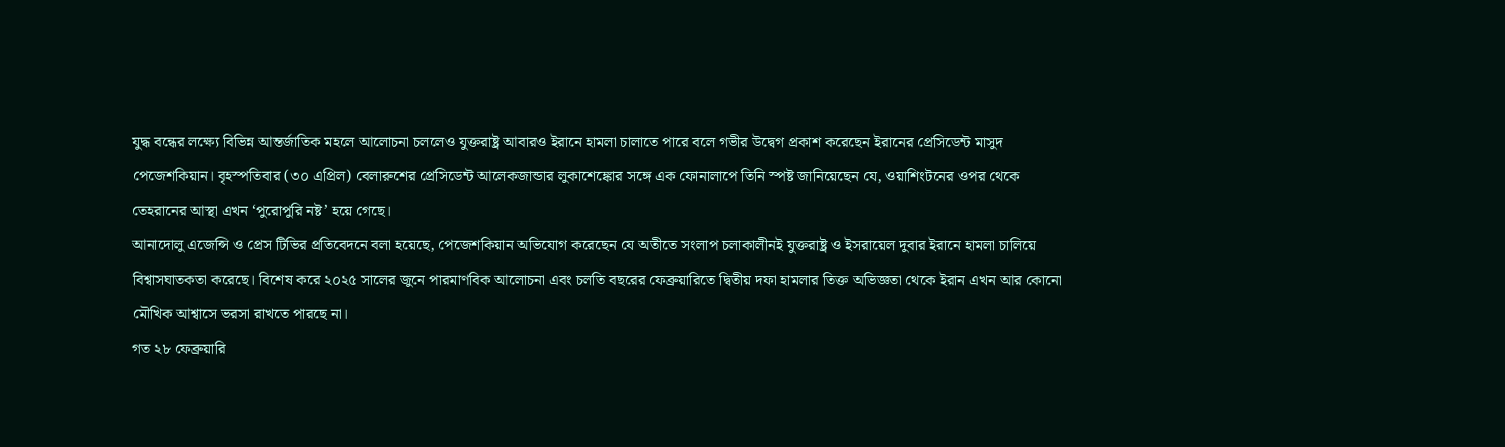যুদ্ধ বন্ধের লক্ষ্যে বিভিন্ন আন্তর্জাতিক মহলে আলোচনা চললেও যুক্তরাষ্ট্র আবারও ইরানে হামলা চালাতে পারে বলে গভীর উদ্বেগ প্রকাশ করেছেন ইরানের প্রেসিডেন্ট মাসুদ পেজেশকিয়ান। বৃহস্পতিবার (৩০ এপ্রিল) বেলারুশের প্রেসিডেন্ট আলেকজান্ডার লুকাশেঙ্কোর সঙ্গে এক ফোনালাপে তিনি স্পষ্ট জানিয়েছেন যে, ওয়াশিংটনের ওপর থেকে তেহরানের আস্থা এখন ‘পুরোপুরি নষ্ট’ হয়ে গেছে।
আনাদোলু এজেন্সি ও প্রেস টিভির প্রতিবেদনে বলা হয়েছে, পেজেশকিয়ান অভিযোগ করেছেন যে অতীতে সংলাপ চলাকালীনই যুক্তরাষ্ট্র ও ইসরায়েল দুবার ইরানে হামলা চালিয়ে বিশ্বাসঘাতকতা করেছে। বিশেষ করে ২০২৫ সালের জুনে পারমাণবিক আলোচনা এবং চলতি বছরের ফেব্রুয়ারিতে দ্বিতীয় দফা হামলার তিক্ত অভিজ্ঞতা থেকে ইরান এখন আর কোনো মৌখিক আশ্বাসে ভরসা রাখতে পারছে না।
গত ২৮ ফেব্রুয়ারি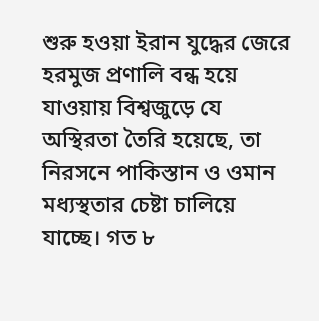শুরু হওয়া ইরান যুদ্ধের জেরে হরমুজ প্রণালি বন্ধ হয়ে যাওয়ায় বিশ্বজুড়ে যে অস্থিরতা তৈরি হয়েছে, তা নিরসনে পাকিস্তান ও ওমান মধ্যস্থতার চেষ্টা চালিয়ে যাচ্ছে। গত ৮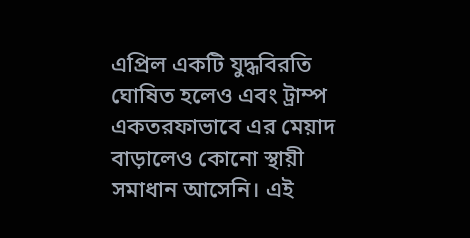এপ্রিল একটি যুদ্ধবিরতি ঘোষিত হলেও এবং ট্রাম্প একতরফাভাবে এর মেয়াদ বাড়ালেও কোনো স্থায়ী সমাধান আসেনি। এই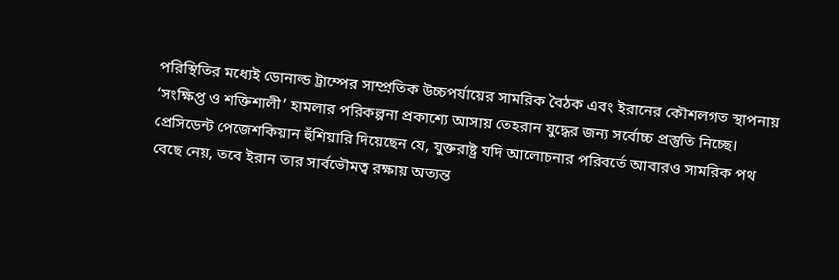পরিস্থিতির মধ্যেই ডোনাল্ড ট্রাম্পের সাম্প্রতিক উচ্চপর্যায়ের সামরিক বৈঠক এবং ইরানের কৌশলগত স্থাপনায় ‘সংক্ষিপ্ত ও শক্তিশালী’ হামলার পরিকল্পনা প্রকাশ্যে আসায় তেহরান যুদ্ধের জন্য সর্বোচ্চ প্রস্তুতি নিচ্ছে। প্রেসিডেন্ট পেজেশকিয়ান হুঁশিয়ারি দিয়েছেন যে, যুক্তরাষ্ট্র যদি আলোচনার পরিবর্তে আবারও সামরিক পথ বেছে নেয়, তবে ইরান তার সার্বভৌমত্ব রক্ষায় অত্যন্ত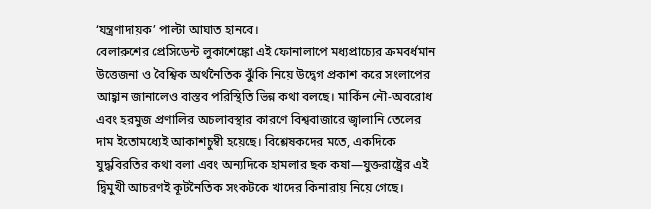‘যন্ত্রণাদায়ক’ পাল্টা আঘাত হানবে।
বেলারুশের প্রেসিডেন্ট লুকাশেঙ্কো এই ফোনালাপে মধ্যপ্রাচ্যের ক্রমবর্ধমান উত্তেজনা ও বৈশ্বিক অর্থনৈতিক ঝুঁকি নিয়ে উদ্বেগ প্রকাশ করে সংলাপের আহ্বান জানালেও বাস্তব পরিস্থিতি ভিন্ন কথা বলছে। মার্কিন নৌ-অবরোধ এবং হরমুজ প্রণালির অচলাবস্থার কারণে বিশ্ববাজারে জ্বালানি তেলের দাম ইতোমধ্যেই আকাশচুম্বী হয়েছে। বিশ্লেষকদের মতে, একদিকে যুদ্ধবিরতির কথা বলা এবং অন্যদিকে হামলার ছক কষা—যুক্তরাষ্ট্রের এই দ্বিমুখী আচরণই কূটনৈতিক সংকটকে খাদের কিনারায় নিয়ে গেছে।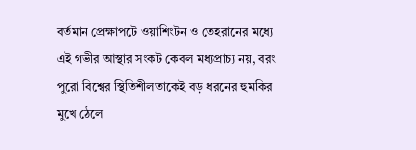বর্তমান প্রেক্ষাপটে ওয়াশিংটন ও তেহরানের মধ্যে এই গভীর আস্থার সংকট কেবল মধ্যপ্রাচ্য নয়, বরং পুরো বিশ্বের স্থিতিশীলতাকেই বড় ধরনের হুমকির মুখে ঠেলে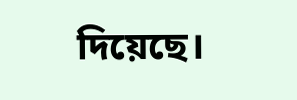দিয়েছে।